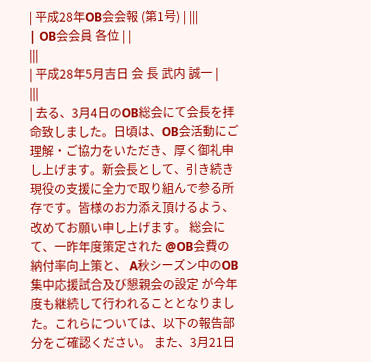| 平成28年OB会会報 (第1号) | |||
| OB会会員 各位 | |
|||
| 平成28年5月吉日 会 長 武内 誠一 |
|||
| 去る、3月4日のOB総会にて会長を拝命致しました。日頃は、OB会活動にご理解・ご協力をいただき、厚く御礼申し上げます。新会長として、引き続き現役の支援に全力で取り組んで参る所存です。皆様のお力添え頂けるよう、改めてお願い申し上げます。 総会にて、一昨年度策定された @OB会費の納付率向上策と、 A秋シーズン中のOB集中応援試合及び懇親会の設定 が今年度も継続して行われることとなりました。これらについては、以下の報告部分をご確認ください。 また、3月21日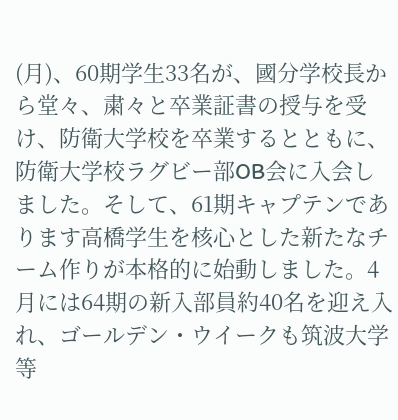(月)、60期学生33名が、國分学校長から堂々、粛々と卒業証書の授与を受け、防衛大学校を卒業するとともに、防衛大学校ラグビー部OB会に入会しました。そして、61期キャプテンであります高橋学生を核心とした新たなチーム作りが本格的に始動しました。4月には64期の新入部員約40名を迎え入れ、ゴールデン・ウイークも筑波大学等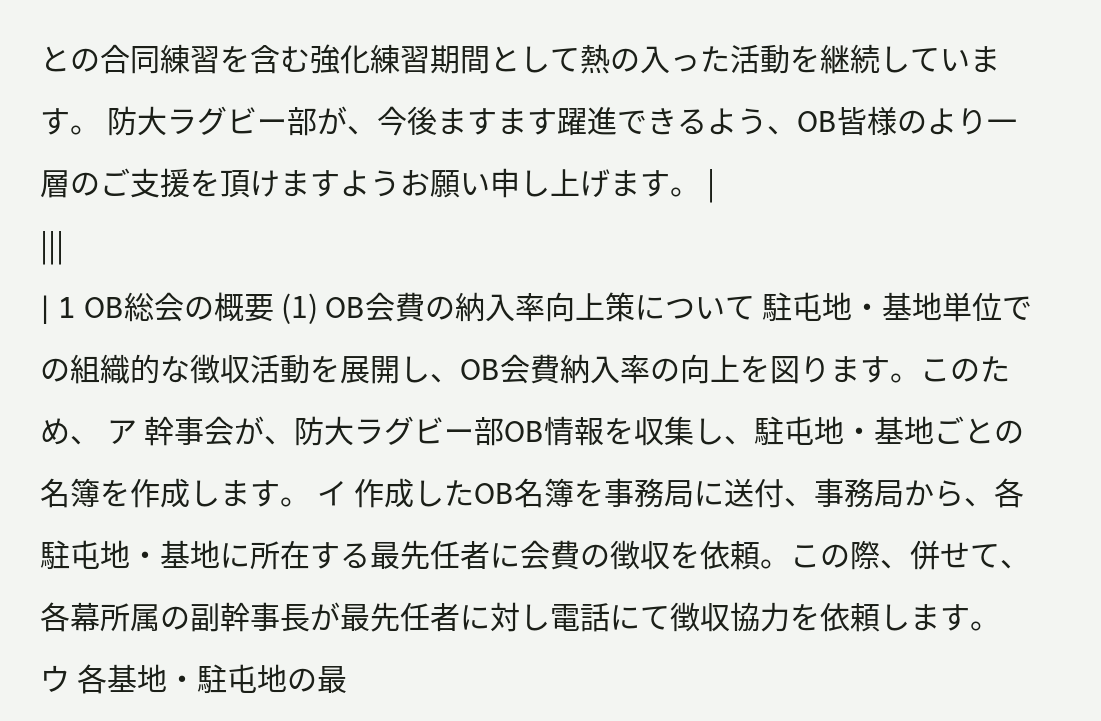との合同練習を含む強化練習期間として熱の入った活動を継続しています。 防大ラグビー部が、今後ますます躍進できるよう、OB皆様のより一層のご支援を頂けますようお願い申し上げます。 |
|||
| 1 OB総会の概要 (1) OB会費の納入率向上策について 駐屯地・基地単位での組織的な徴収活動を展開し、OB会費納入率の向上を図ります。このため、 ア 幹事会が、防大ラグビー部OB情報を収集し、駐屯地・基地ごとの名簿を作成します。 イ 作成したOB名簿を事務局に送付、事務局から、各駐屯地・基地に所在する最先任者に会費の徴収を依頼。この際、併せて、各幕所属の副幹事長が最先任者に対し電話にて徴収協力を依頼します。 ウ 各基地・駐屯地の最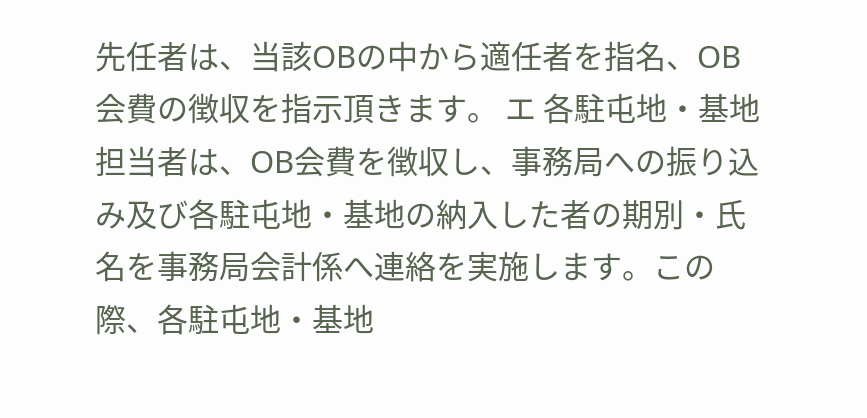先任者は、当該OBの中から適任者を指名、OB会費の徴収を指示頂きます。 エ 各駐屯地・基地担当者は、OB会費を徴収し、事務局への振り込み及び各駐屯地・基地の納入した者の期別・氏名を事務局会計係へ連絡を実施します。この際、各駐屯地・基地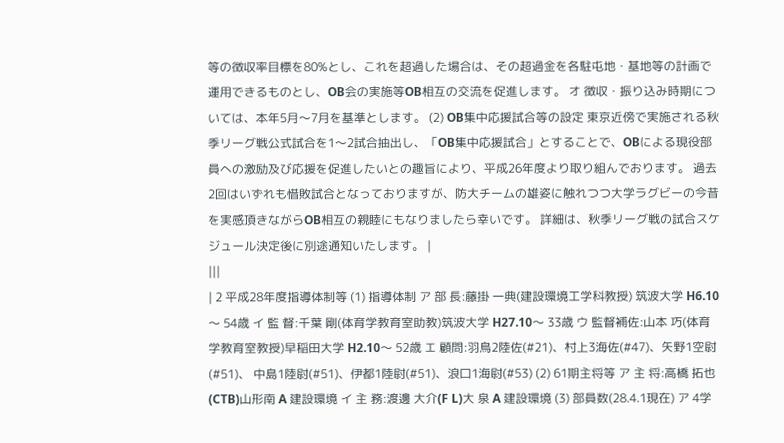等の徴収率目標を80%とし、これを超過した場合は、その超過金を各駐屯地・基地等の計画で運用できるものとし、OB会の実施等OB相互の交流を促進します。 オ 徴収・振り込み時期については、本年5月〜7月を基準とします。 (2) OB集中応援試合等の設定 東京近傍で実施される秋季リーグ戦公式試合を1〜2試合抽出し、「OB集中応援試合」とすることで、OBによる現役部員への激励及び応援を促進したいとの趣旨により、平成26年度より取り組んでおります。 過去2回はいずれも惜敗試合となっておりますが、防大チームの雄姿に触れつつ大学ラグビーの今昔を実感頂きながらOB相互の親睦にもなりましたら幸いです。 詳細は、秋季リーグ戦の試合スケジュール決定後に別途通知いたします。 |
|||
| 2 平成28年度指導体制等 (1) 指導体制 ア 部 長:藤掛 一典(建設環境工学科教授) 筑波大学 H6.10〜 54歳 イ 監 督:千葉 剛(体育学教育室助教)筑波大学 H27.10〜 33歳 ウ 監督補佐:山本 巧(体育学教育室教授)早稲田大学 H2.10〜 52歳 エ 顧問:羽鳥2陸佐(#21)、村上3海佐(#47)、矢野1空尉(#51)、 中島1陸尉(#51)、伊都1陸尉(#51)、浪口1海尉(#53) (2) 61期主将等 ア 主 将:高橋 拓也(CTB)山形南 A 建設環境 イ 主 務:渡邊 大介(F L)大 泉 A 建設環境 (3) 部員数(28.4.1現在) ア 4学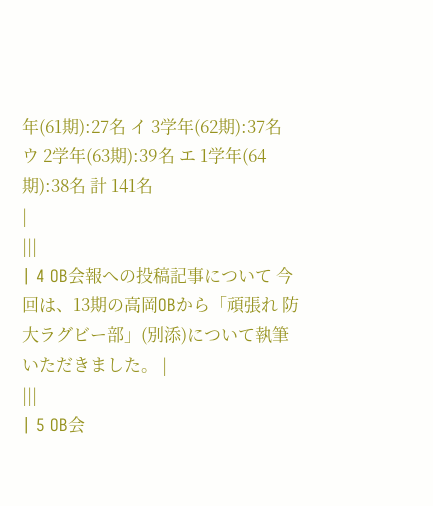年(61期):27名 イ 3学年(62期):37名 ウ 2学年(63期):39名 エ 1学年(64期):38名 計 141名
|
|||
| 4 OB会報への投稿記事について 今回は、13期の高岡OBから「頑張れ 防大ラグビー部」(別添)について執筆いただきました。 |
|||
| 5 OB会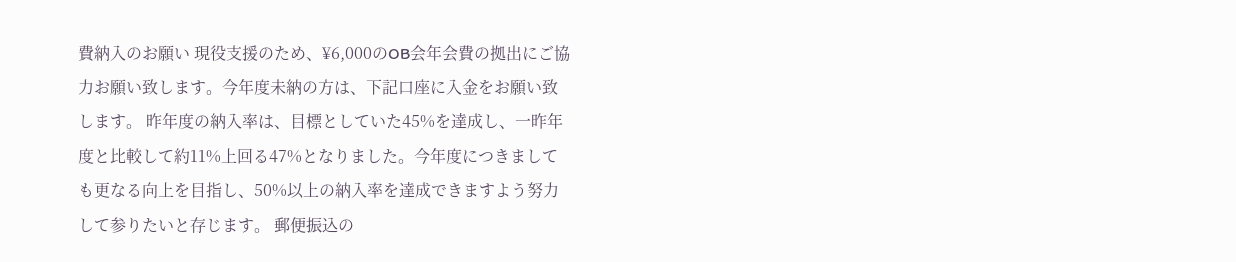費納入のお願い 現役支援のため、¥6,000のOB会年会費の拠出にご協力お願い致します。今年度未納の方は、下記口座に入金をお願い致します。 昨年度の納入率は、目標としていた45%を達成し、一昨年度と比較して約11%上回る47%となりました。今年度につきましても更なる向上を目指し、50%以上の納入率を達成できますよう努力して参りたいと存じます。 郵便振込の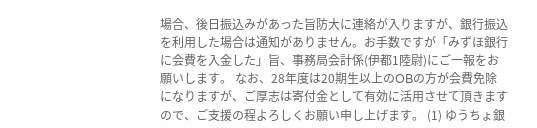場合、後日振込みがあった旨防大に連絡が入りますが、銀行振込を利用した場合は通知がありません。お手数ですが「みずほ銀行に会費を入金した」旨、事務局会計係(伊都1陸尉)にご一報をお願いします。 なお、28年度は20期生以上のOBの方が会費免除になりますが、ご厚志は寄付金として有効に活用させて頂きますので、ご支援の程よろしくお願い申し上げます。 (1) ゆうちょ銀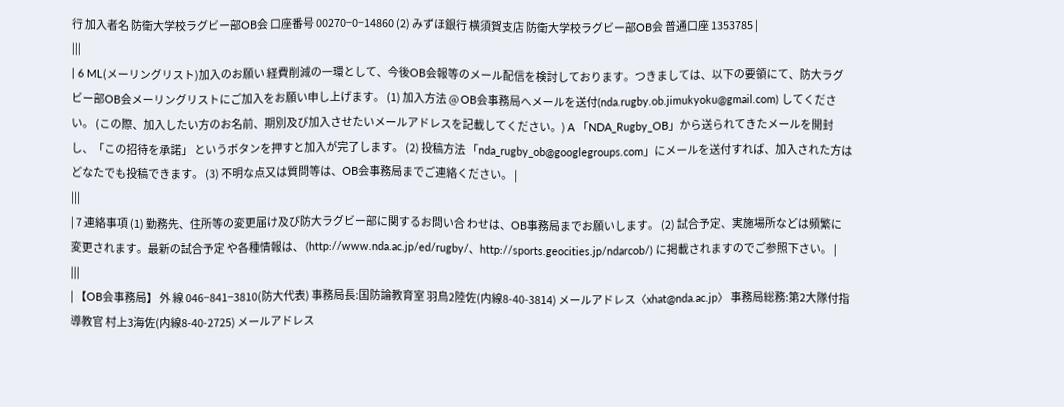行 加入者名 防衛大学校ラグビー部OB会 口座番号 00270−0−14860 (2) みずほ銀行 横須賀支店 防衛大学校ラグビー部OB会 普通口座 1353785 |
|||
| 6 ML(メーリングリスト)加入のお願い 経費削減の一環として、今後OB会報等のメール配信を検討しております。つきましては、以下の要領にて、防大ラグビー部OB会メーリングリストにご加入をお願い申し上げます。 (1) 加入方法 @ OB会事務局へメールを送付(nda.rugby.ob.jimukyoku@gmail.com) してください。 (この際、加入したい方のお名前、期別及び加入させたいメールアドレスを記載してください。) A 「NDA_Rugby_OB」から送られてきたメールを開封し、「この招待を承諾」 というボタンを押すと加入が完了します。 (2) 投稿方法 「nda_rugby_ob@googlegroups.com」にメールを送付すれば、加入された方はどなたでも投稿できます。 (3) 不明な点又は質問等は、OB会事務局までご連絡ください。 |
|||
| 7 連絡事項 (1) 勤務先、住所等の変更届け及び防大ラグビー部に関するお問い合 わせは、OB事務局までお願いします。 (2) 試合予定、実施場所などは頻繁に変更されます。最新の試合予定 や各種情報は、 (http://www.nda.ac.jp/ed/rugby/、http://sports.geocities.jp/ndarcob/) に掲載されますのでご参照下さい。 |
|||
| 【OB会事務局】 外 線 046−841−3810(防大代表) 事務局長:国防論教育室 羽鳥2陸佐(内線8-40-3814) メールアドレス〈xhat@nda.ac.jp〉 事務局総務:第2大隊付指導教官 村上3海佐(内線8-40-2725) メールアドレス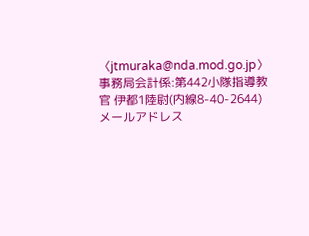〈jtmuraka@nda.mod.go.jp〉 事務局会計係:第442小隊指導教官 伊都1陸尉(内線8-40-2644) メールアドレス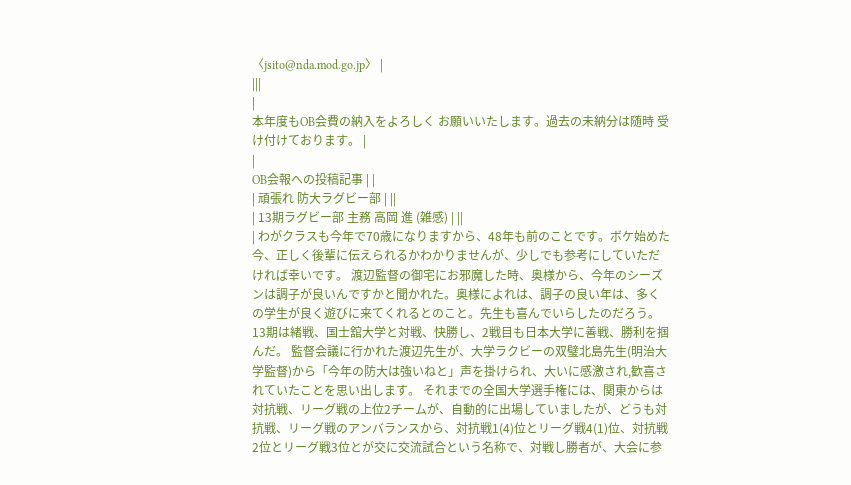〈jsito@nda.mod.go.jp〉 |
|||
|
本年度もOB会費の納入をよろしく お願いいたします。過去の未納分は随時 受け付けております。 |
|
OB会報への投稿記事 | |
| 頑張れ 防大ラグビー部 | ||
| 13期ラグビー部 主務 高岡 進 (雑感) | ||
| わがクラスも今年で70歳になりますから、48年も前のことです。ボケ始めた今、正しく後輩に伝えられるかわかりませんが、少しでも参考にしていただければ幸いです。 渡辺監督の御宅にお邪魔した時、奥様から、今年のシーズンは調子が良いんですかと聞かれた。奥様によれは、調子の良い年は、多くの学生が良く遊びに来てくれるとのこと。先生も喜んでいらしたのだろう。 13期は緒戦、国士舘大学と対戦、快勝し、2戦目も日本大学に善戦、勝利を掴んだ。 監督会議に行かれた渡辺先生が、大学ラクビーの双璧北島先生(明治大学監督)から「今年の防大は強いねと」声を掛けられ、大いに感激され,歓喜されていたことを思い出します。 それまでの全国大学選手権には、関東からは対抗戦、リーグ戦の上位2チームが、自動的に出場していましたが、どうも対抗戦、リーグ戦のアンバランスから、対抗戦1(4)位とリーグ戦4(1)位、対抗戦2位とリーグ戦3位とが交に交流試合という名称で、対戦し勝者が、大会に参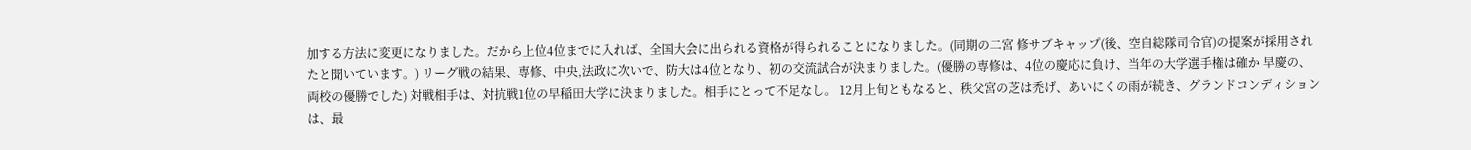加する方法に変更になりました。だから上位4位までに入れば、全国大会に出られる資格が得られることになりました。(同期の二宮 修サブキャップ(後、空自総隊司令官)の提案が採用されたと聞いています。) リーグ戦の結果、専修、中央,法政に次いで、防大は4位となり、初の交流試合が決まりました。(優勝の専修は、4位の慶応に負け、当年の大学選手権は確か 早慶の、両校の優勝でした) 対戦相手は、対抗戦1位の早稲田大学に決まりました。相手にとって不足なし。 12月上旬ともなると、秩父宮の芝は禿げ、あいにくの雨が続き、グランドコンディションは、最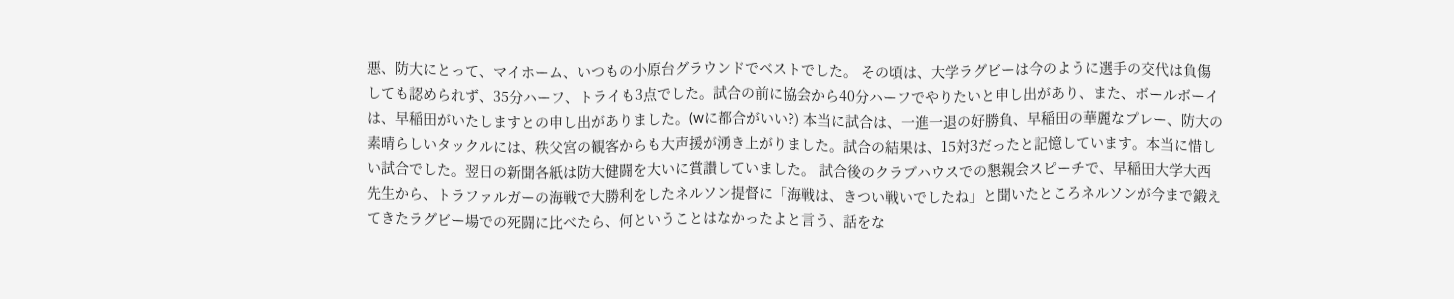悪、防大にとって、マイホーム、いつもの小原台グラウンドでベストでした。 その頃は、大学ラグビーは今のように選手の交代は負傷しても認められず、35分ハーフ、トライも3点でした。試合の前に協会から40分ハーフでやりたいと申し出があり、また、ボールボーイは、早稲田がいたしますとの申し出がありました。(wに都合がいい?) 本当に試合は、一進一退の好勝負、早稲田の華麗なプレー、防大の素晴らしいタックルには、秩父宮の観客からも大声援が湧き上がりました。試合の結果は、15対3だったと記憶しています。本当に惜しい試合でした。翌日の新聞各紙は防大健闘を大いに賞讃していました。 試合後のクラブハウスでの懇親会スピーチで、早稲田大学大西先生から、トラファルガーの海戦で大勝利をしたネルソン提督に「海戦は、きつい戦いでしたね」と聞いたところネルソンが今まで鍛えてきたラグビー場での死闘に比べたら、何ということはなかったよと言う、話をな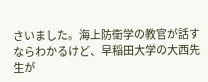さいました。海上防衛学の教官が話すならわかるけど、早稲田大学の大西先生が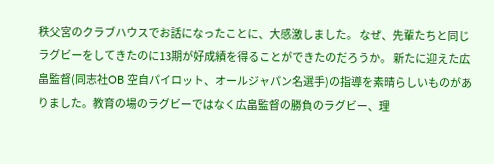秩父宮のクラブハウスでお話になったことに、大感激しました。 なぜ、先輩たちと同じラグビーをしてきたのに13期が好成績を得ることができたのだろうか。 新たに迎えた広畠監督(同志社OB 空自パイロット、オールジャパン名選手)の指導を素晴らしいものがありました。教育の場のラグビーではなく広畠監督の勝負のラグビー、理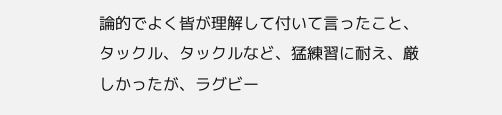論的でよく皆が理解して付いて言ったこと、タックル、タックルなど、猛練習に耐え、厳しかったが、ラグビー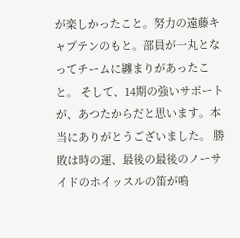が楽しかったこと。努力の遠藤キャプテンのもと。部員が一丸となってチームに纏まりがあったこと。 そして、14期の強いサポートが、あつたからだと思います。本当にありがとうございました。 勝敗は時の運、最後の最後のノーサイドのホイッスルの笛が鳴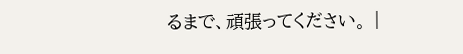るまで、頑張ってください。 |